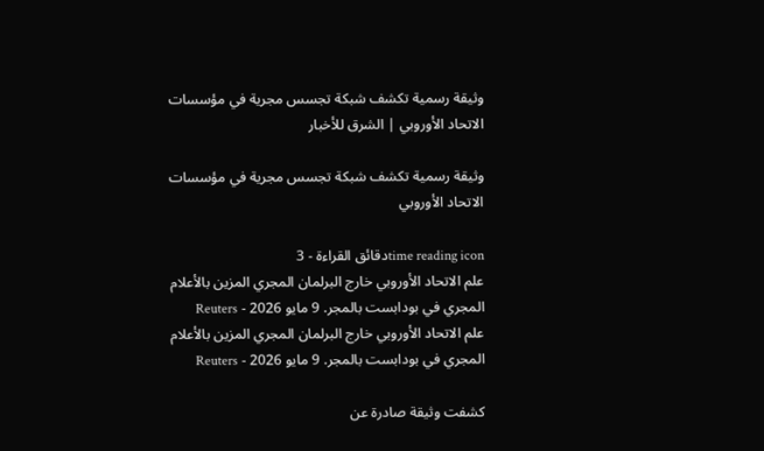وثيقة رسمية تكشف شبكة تجسس مجرية في مؤسسات الاتحاد الأوروبي | الشرق للأخبار

وثيقة رسمية تكشف شبكة تجسس مجرية في مؤسسات الاتحاد الأوروبي

time reading iconدقائق القراءة - 3
علم الاتحاد الأوروبي خارج البرلمان المجري المزين بالأعلام المجري في بودابست بالمجر. 9 مايو 2026 - Reuters
علم الاتحاد الأوروبي خارج البرلمان المجري المزين بالأعلام المجري في بودابست بالمجر. 9 مايو 2026 - Reuters

كشفت وثيقة صادرة عن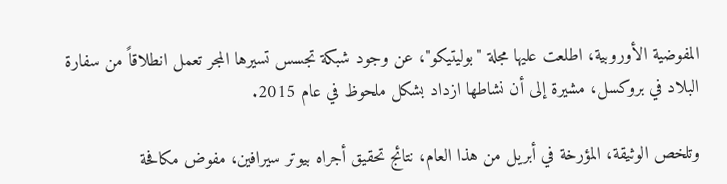المفوضية الأوروبية، اطلعت عليها مجلة "بوليتيكو"، عن وجود شبكة تجسس تسيرها المجر تعمل انطلاقاً من سفارة البلاد في بروكسل، مشيرة إلى أن نشاطها ازداد بشكل ملحوظ في عام 2015.

وتلخص الوثيقة، المؤرخة في أبريل من هذا العام، نتائج تحقيق أجراه بيوتر سيرافين، مفوض مكافحة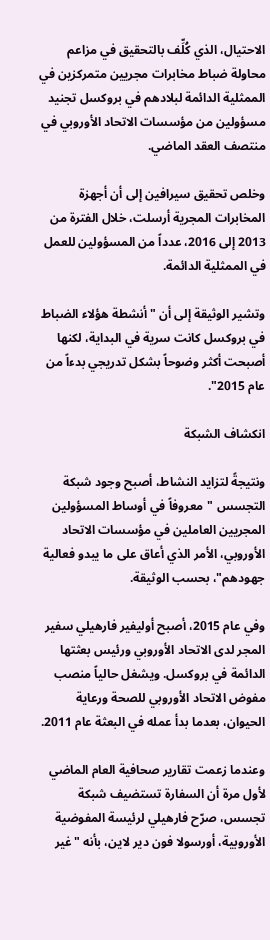الاحتيال، الذي كُلِّف بالتحقيق في مزاعم محاولة ضباط مخابرات مجريين متمركزين في الممثلية الدائمة لبلادهم في بروكسل تجنيد مسؤولين من مؤسسات الاتحاد الأوروبي في منتصف العقد الماضي.

وخلص تحقيق سيرافين إلى أن أجهزة المخابرات المجرية أرسلت، خلال الفترة من 2013 إلى 2016، عدداً من المسؤولين للعمل في الممثلية الدائمة.

وتشير الوثيقة إلى أن "أنشطة هؤلاء الضباط في بروكسل كانت سرية في البداية، لكنها أصبحت أكثر وضوحاً بشكل تدريجي بدءاً من عام 2015".

انكشاف الشبكة

ونتيجةً لتزايد النشاط، أصبح وجود شبكة التجسس "معروفاً في أوساط المسؤولين المجريين العاملين في مؤسسات الاتحاد الأوروبي، الأمر الذي أعاق على ما يبدو فعالية جهودهم"، بحسب الوثيقة.

وفي عام 2015، أصبح أوليفير فارهيلي سفير المجر لدى الاتحاد الأوروبي ورئيس بعثتها الدائمة في بروكسل. ويشغل حالياً منصب مفوض الاتحاد الأوروبي للصحة ورعاية الحيوان، بعدما بدأ عمله في البعثة عام 2011.

وعندما زعمت تقارير صحافية العام الماضي لأول مرة أن السفارة تستضيف شبكة تجسس، صرّح فارهيلي لرئيسة المفوضية الأوروبية، أورسولا فون دير لاين، بأنه "غير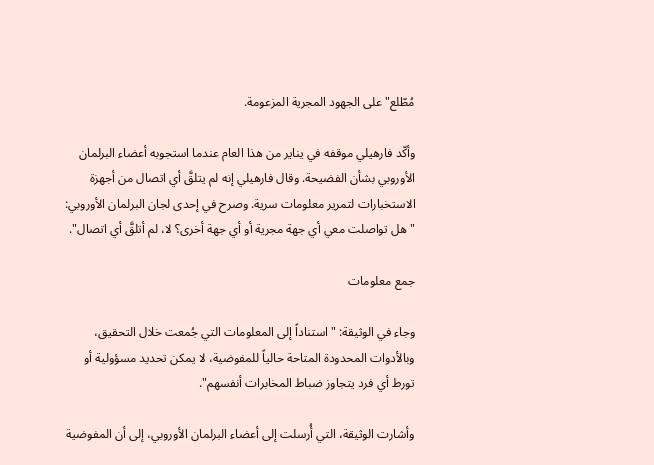مُطّلع" على الجهود المجرية المزعومة.

وأكّد فارهيلي موقفه في يناير من هذا العام عندما استجوبه أعضاء البرلمان الأوروبي بشأن الفضيحة. وقال فارهيلي إنه لم يتلقَّ أي اتصال من أجهزة الاستخبارات لتمرير معلومات سرية. وصرح في إحدى لجان البرلمان الأوروبي: "هل تواصلت معي أي جهة مجرية أو أي جهة أخرى؟ لا، لم أتلقَّ أي اتصال".

جمع معلومات

وجاء في الوثيقة: "استناداً إلى المعلومات التي جُمعت خلال التحقيق، وبالأدوات المحدودة المتاحة حالياً للمفوضية، لا يمكن تحديد مسؤولية أو تورط أي فرد يتجاوز ضباط المخابرات أنفسهم".

وأشارت الوثيقة، التي أُرسلت إلى أعضاء البرلمان الأوروبي، إلى أن المفوضية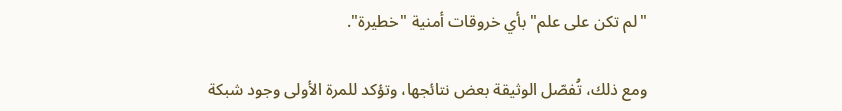"لم تكن على علم" بأي خروقات أمنية "خطيرة".

ومع ذلك، تُفصّل الوثيقة بعض نتائجها، وتؤكد للمرة الأولى وجود شبكة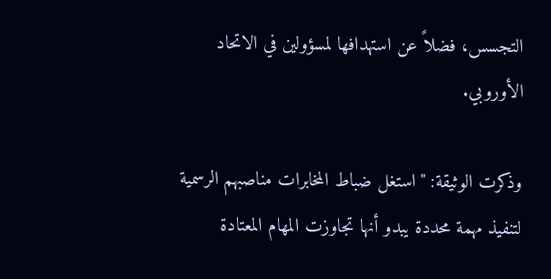التجسس، فضلاً عن استهدافها لمسؤولين في الاتحاد الأوروبي.

وذكرت الوثيقة: "استغل ضباط المخابرات مناصبهم الرسمية لتنفيذ مهمة محددة يبدو أنها تجاوزت المهام المعتادة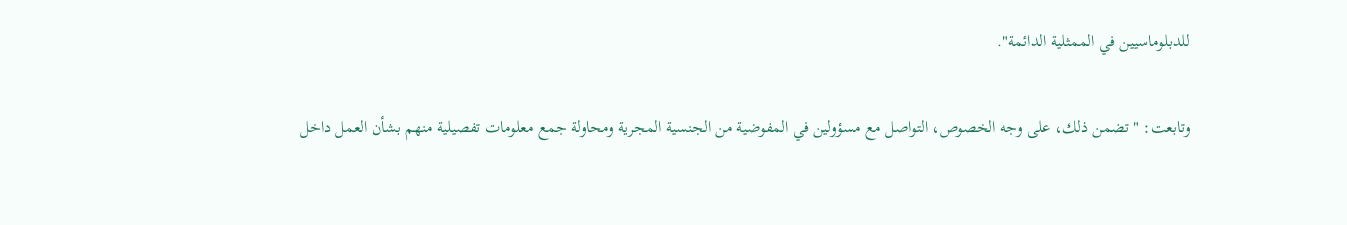للدبلوماسيين في الممثلية الدائمة".

وتابعت: "تضمن ذلك، على وجه الخصوص، التواصل مع مسؤولين في المفوضية من الجنسية المجرية ومحاولة جمع معلومات تفصيلية منهم بشأن العمل داخل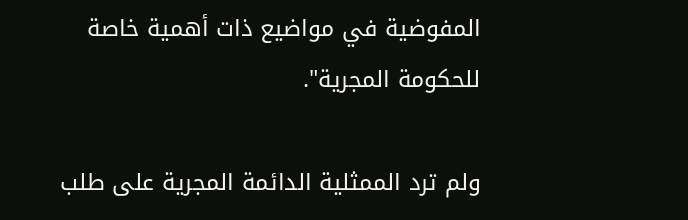المفوضية في مواضيع ذات أهمية خاصة للحكومة المجرية".

ولم ترد الممثلية الدائمة المجرية على طلب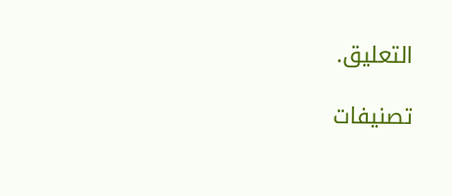التعليق.

تصنيفات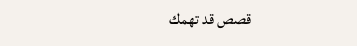قصص قد تهمك